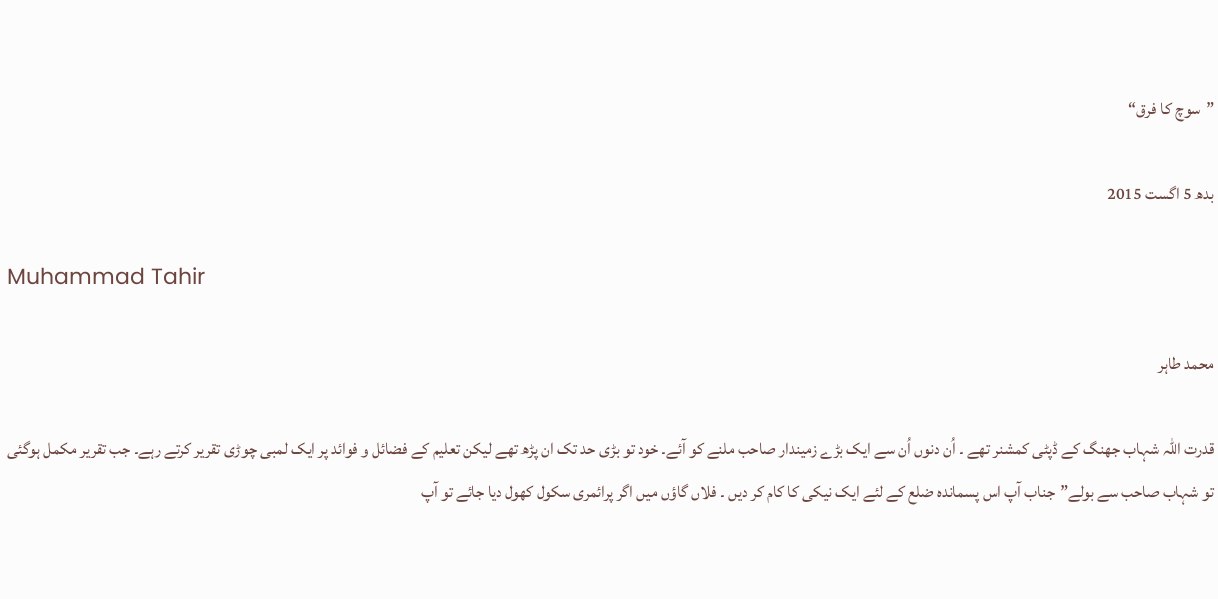”سوچ کا فرق“

بدھ 5 اگست 2015

Muhammad Tahir

محمد طاہر

قدرت اللہ شہاب جھنگ کے ڈپٹی کمشنر تھے ۔ اُن دنوں اُن سے ایک بڑے زمیندار صاحب ملنے کو آئے۔ خود تو بڑی حد تک ان پڑھ تھے لیکن تعلیم کے فضائل و فوائد پر ایک لمبی چوڑی تقریر کرتے رہے۔ جب تقریر مکمل ہوگئی تو شہاب صاحب سے بولے”جناب آپ اس پسماندہ ضلع کے لئے ایک نیکی کا کام کر دیں ۔ فلاں گاؤں میں اگر پرائمری سکول کھول دیا جائے تو آپ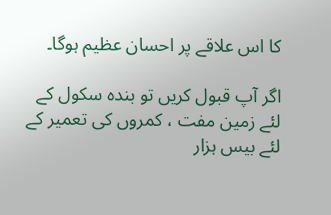کا اس علاقے پر احسان عظیم ہوگا۔

اگر آپ قبول کریں تو بندہ سکول کے لئے زمین مفت ، کمروں کی تعمیر کے لئے بیس ہزار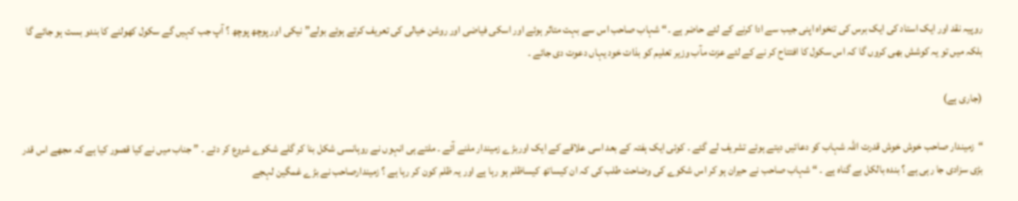روپیہ نقد اور ایک استاد کی ایک برس کی تنخواہ اپنی جیب سے ادا کرنے کے لئے حاضر ہے ۔“ شہاب صاحب اس سے بہت متاثر ہوئے اور اسکی فیاضی اور روشن خیالی کی تعریف کرتے ہوئے بولے” نیکی اور پوچھ پوچھ ؟ آپ جب کہیں گے سکول کھولنے کا بندو بست ہو جائے گا بلکہ میں تو یہ کوشش بھی کروں گا کہ اس سکول کا افتتاح کر نے کے لئے عزت مآب وزیر تعلیم کو بذات خود یہاں دعوت دی جائے ۔

(جاری ہے)

“زمیندار صاحب خوش خوش قدرت اللہ شہاب کو دعائیں دیتے ہوئے تشریف لے گئے ۔ کوئی ایک ہفتہ کے بعد اسی علاقے کے ایک اوربڑے زمیندار ملنے آئے ۔ ملتے ہی انہوں نے روہانسی شکل بنا کر گلے شکوے شروع کر دئے ۔ ” جناب میں نے کیا قصور کیا ہے کہ مجھے اس قدر بڑی سزادی جا رہی ہے ؟ بندہ بالکل بے گناہ ہے ۔ “ شہاب صاحب نے حیران ہو کر اس شکوے کی وضاحت طلب کی کہ ان کیساتھ کیساظلم ہو رہا ہے اور یہ ظلم کون کر رہا ہے ؟ زمیندارصاحب نے بڑے غمگین لہجے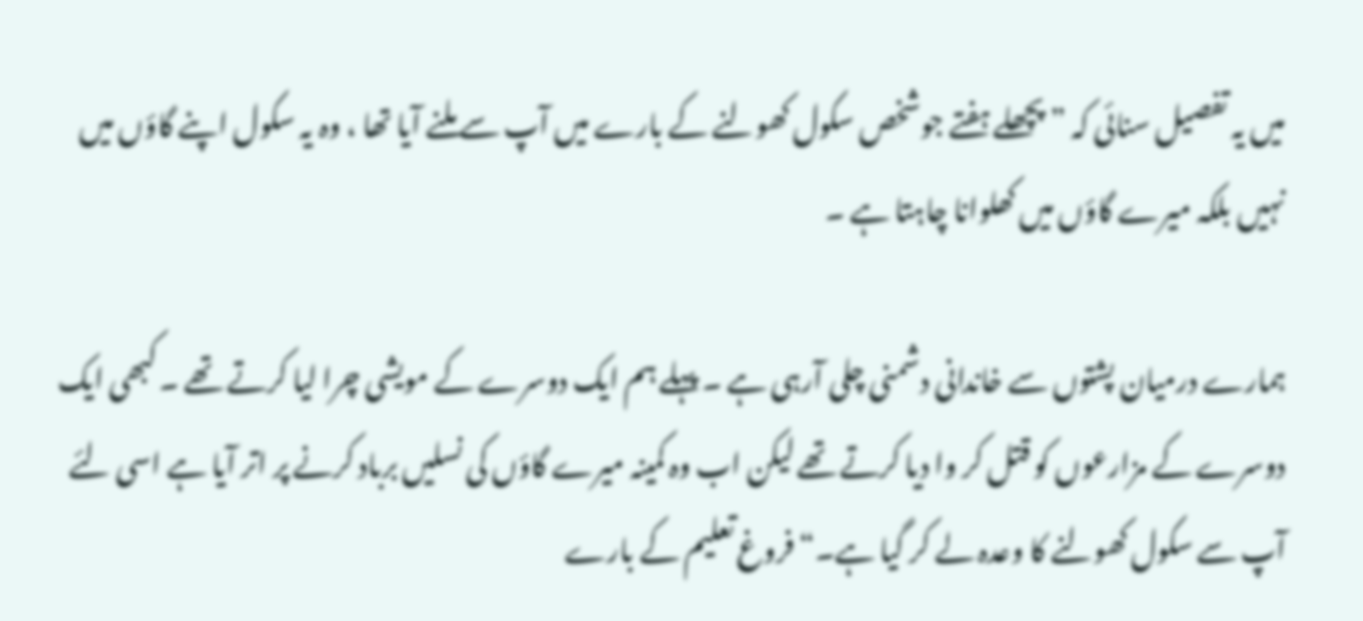میں یہ تفصیل سنائی کہ ” پچھلے ہفتے جوشخص سکول کھولنے کے بارے میں آپ سے ملنے آیا تھا ، وہ یہ سکول اپنے گاؤں میں نہیں بلکہ میرے گاؤں میں کھلوانا چاہتا ہے ۔

ہمارے درمیان پشتوں سے خاندانی دشمنی چلی آرہی ہے ۔ پہلے ہم ایک دوسرے کے مویشی چرا لیا کرتے تھے ۔ کبھی ایک دوسرے کے مزارعوں کو قتل کر وا دیا کرتے تھے لیکن اب وہ کمینہ میرے گاؤں کی نسلیں برباد کرنے پر اتر آیا ہے اسی لئے آپ سے سکول کھولنے کا وعدہ لے کر گیا ہے۔“ فروغ تعلیم کے بارے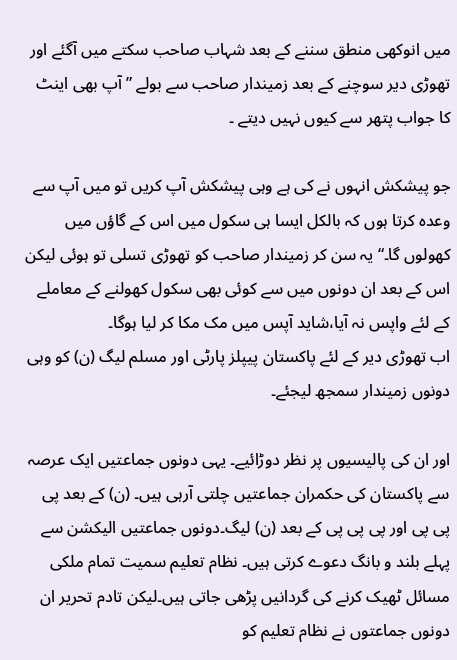میں انوکھی منطق سننے کے بعد شہاب صاحب سکتے میں آگئے اور تھوڑی دیر سوچنے کے بعد زمیندار صاحب سے بولے ” آپ بھی اینٹ کا جواب پتھر سے کیوں نہیں دیتے ۔

جو پیشکش انہوں نے کی ہے وہی پیشکش آپ کریں تو میں آپ سے وعدہ کرتا ہوں کہ بالکل ایسا ہی سکول میں اس کے گاؤں میں کھولوں گا۔“یہ سن کر زمیندار صاحب کو تھوڑی تسلی تو ہوئی لیکن اس کے بعد ان دونوں میں سے کوئی بھی سکول کھولنے کے معاملے کے لئے واپس نہ آیا،شاید آپس میں مک مکا کر لیا ہوگا۔
اب تھوڑی دیر کے لئے پاکستان پیپلز پارٹی اور مسلم لیگ (ن) کو وہی دونوں زمیندار سمجھ لیجئے۔

اور ان کی پالیسیوں پر نظر دوڑائیے۔ یہی دونوں جماعتیں ایک عرصہ سے پاکستان کی حکمران جماعتیں چلتی آرہی ہیں۔ (ن) کے بعد پی پی پی اور پی پی پی کے بعد (ن) لیگ۔دونوں جماعتیں الیکشن سے پہلے بلند و بانگ دعوے کرتی ہیں۔ نظام تعلیم سمیت تمام ملکی مسائل ٹھیک کرنے کی گردانیں پڑھی جاتی ہیں۔لیکن تادم تحریر ان دونوں جماعتوں نے نظام تعلیم کو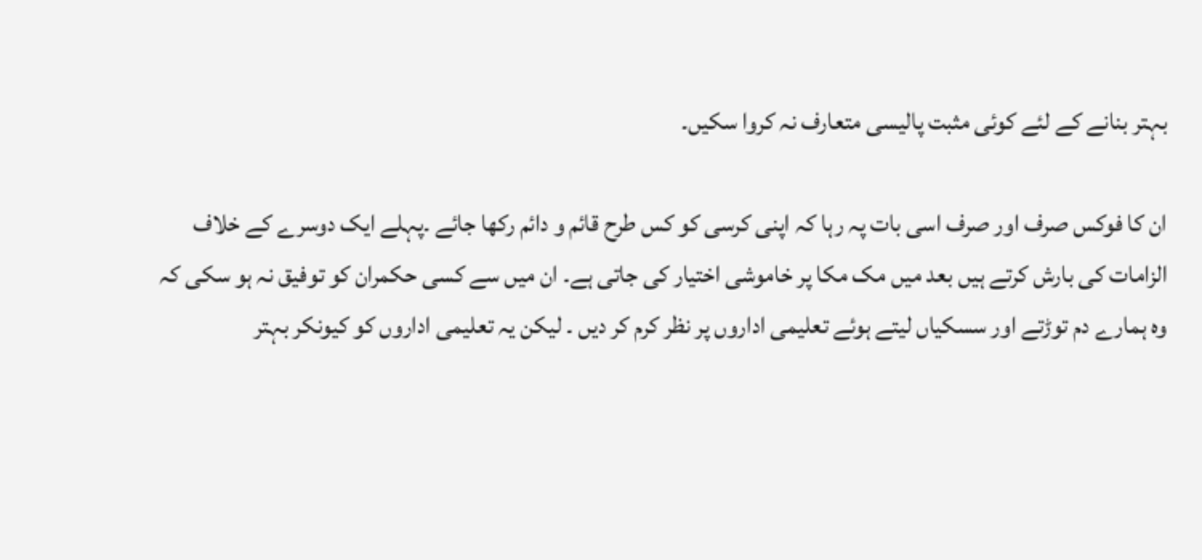بہتر بنانے کے لئے کوئی مثبت پالیسی متعارف نہ کروا سکیں۔

ان کا فوکس صرف اور صرف اسی بات پہ رہا کہ اپنی کرسی کو کس طرح قائم و دائم رکھا جائے ۔پہلے ایک دوسرے کے خلاف الزامات کی بارش کرتے ہیں بعد میں مک مکا پر خاموشی اختیار کی جاتی ہے۔ ان میں سے کسی حکمران کو توفیق نہ ہو سکی کہ وہ ہمارے دم توڑتے اور سسکیاں لیتے ہوئے تعلیمی اداروں پر نظر کرم کر دیں ۔ لیکن یہ تعلیمی اداروں کو کیونکر بہتر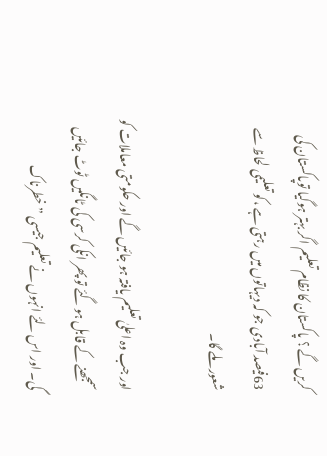کریں گے ؟ پاکستان کا نظام تعلیم اگر بہتر ہوگیا توپاکستان کی 63فیصد آبادی جو کہ دیہاتوں میں رہتی ہے ،کو تعلیمی لحاظ سے شعور ملے گا۔

اور جب وہ اعلیٰ تعلیم یافتہ ہو جائیں گے اور حکومتی معاملات کو سمجھنے کے قابل ہو گئے تو پھر انکی کرسی کی ٹانگیں ٹوٹ جائیں گی۔ اور اس لئے انہوں نے تعلیم جیسی ”خطرناک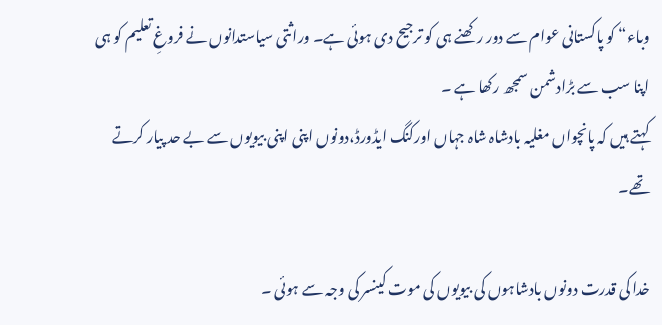وباء“ کو پاکستانی عوام سے دور رکھنے ہی کو ترجیح دی ہوئی ہے۔ وراثتی سیاستدانوں نے فروغِ تعلیم کو ہی اپنا سب سے بڑادشمن سمجھ رکھا ہے ۔
کہتے ہیں کہ پانچواں مغلیہ بادشاہ شاہ جہاں اورکنگ ایڈورڈ،دونوں اپنی اپنی بیویوں سے بے حد پیار کرتے تھے۔

خدا کی قدرت دونوں بادشاہوں کی بیویوں کی موت کینسر کی وجہ سے ہوئی ۔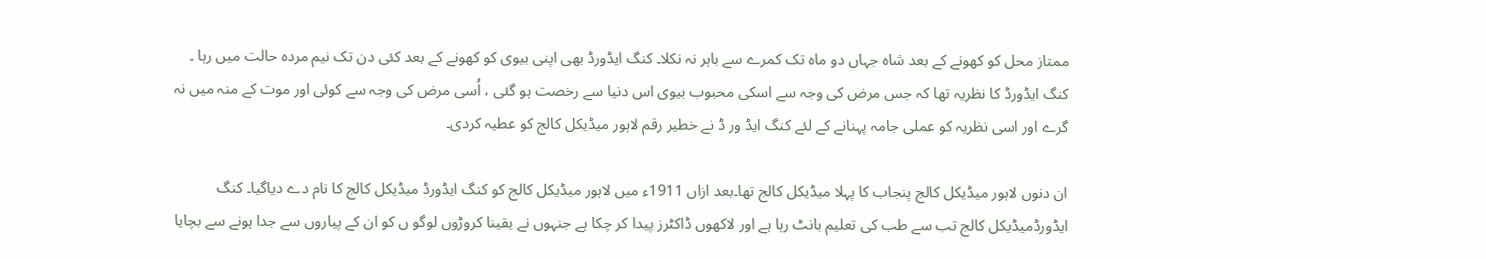ممتاز محل کو کھونے کے بعد شاہ جہاں دو ماہ تک کمرے سے باہر نہ نکلا۔ کنگ ایڈورڈ بھی اپنی بیوی کو کھونے کے بعد کئی دن تک نیم مردہ حالت میں رہا ۔ کنگ ایڈورڈ کا نظریہ تھا کہ جس مرض کی وجہ سے اسکی محبوب بیوی اس دنیا سے رخصت ہو گئی ، اُسی مرض کی وجہ سے کوئی اور موت کے منہ میں نہ گرے اور اسی نظریہ کو عملی جامہ پہنانے کے لئے کنگ ایڈ ور ڈ نے خطیر رقم لاہور میڈیکل کالج کو عطیہ کردی۔

ان دنوں لاہور میڈیکل کالج پنجاب کا پہلا میڈیکل کالج تھا۔بعد ازاں 1911ء میں لاہور میڈیکل کالج کو کنگ ایڈورڈ میڈیکل کالج کا نام دے دیاگیا۔ کنگ ایڈورڈمیڈیکل کالج تب سے طب کی تعلیم بانٹ رہا ہے اور لاکھوں ڈاکٹرز پیدا کر چکا ہے جنہوں نے یقینا کروڑوں لوگو ں کو ان کے پیاروں سے جدا ہونے سے بچایا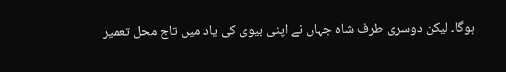ہوگا۔ لیکن دوسری طرف شاہ جہاں نے اپنی بیوی کی یاد میں تاج محل تعمیر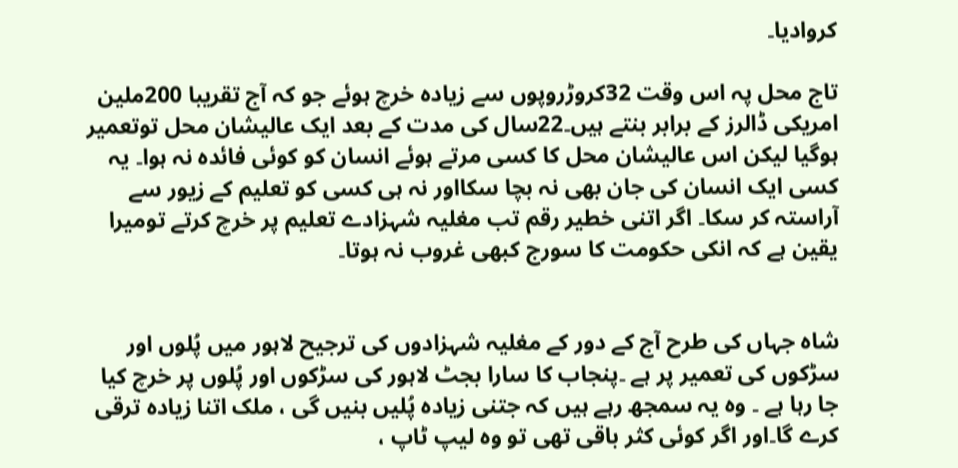کروادیا۔

تاج محل پہ اس وقت 32کروڑروپوں سے زیادہ خرچ ہوئے جو کہ آج تقریبا 200ملین امریکی ڈالرز کے برابر بنتے ہیں۔22سال کی مدت کے بعد ایک عالیشان محل توتعمیر ہوگیا لیکن اس عالیشان محل کا کسی مرتے ہوئے انسان کو کوئی فائدہ نہ ہوا۔ یہ کسی ایک انسان کی جان بھی نہ بچا سکااور نہ ہی کسی کو تعلیم کے زیور سے آراستہ کر سکا۔ اگر اتنی خطیر رقم تب مغلیہ شہزادے تعلیم پر خرچ کرتے تومیرا یقین ہے کہ انکی حکومت کا سورج کبھی غروب نہ ہوتا۔


شاہ جہاں کی طرح آج کے دور کے مغلیہ شہزادوں کی ترجیح لاہور میں پُلوں اور سڑکوں کی تعمیر پر ہے ۔پنجاب کا سارا بجٹ لاہور کی سڑکوں اور پُلوں پر خرچ کیا جا رہا ہے ۔ وہ یہ سمجھ رہے ہیں کہ جتنی زیادہ پُلیں بنیں گی ، ملک اتنا زیادہ ترقی کرے گا۔اور اگر کوئی کثر باقی تھی تو وہ لیپ ٹاپ ،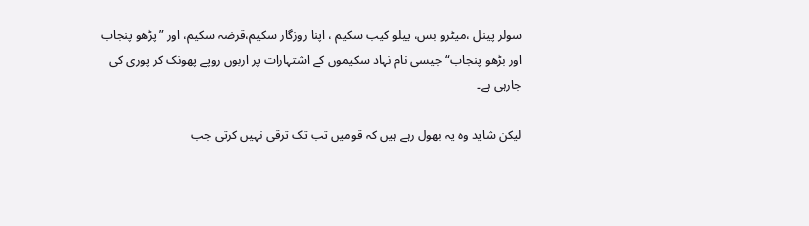سولر پینل ،میٹرو بس، ییلو کیب سکیم ، اپنا روزگار سکیم،قرضہ سکیم، اور ”پڑھو پنجاب اور بڑھو پنجاب“ جیسی نام نہاد سکیموں کے اشتہارات پر اربوں روپے پھونک کر پوری کی جارہی ہے۔

لیکن شاید وہ یہ بھول رہے ہیں کہ قومیں تب تک ترقی نہیں کرتی جب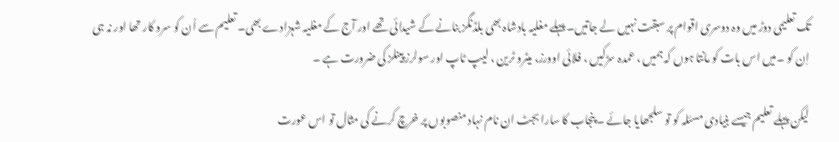تک تعلیمی دوڑ میں وہ دوسری اقوام پر سبقت نہیں لے جاتیں۔ پہلے مغلیہ بادشاہ بھی بلڈنگز بنانے کے شیدائی تھے اور آج کے مغلیہ شہزادے بھی۔ تعلیم سے اُن کو سرو کار تھا اور نہ ہی اِن کو ۔میں اس بات کو مانتا ہوں کہ ہمیں ، عمدہ سڑکیں ، فلائی اوورز، میٹرو ٹرین ، لیپ ٹاپ اور سولرز پینلز کی ضرورت ہے ۔

لیکن پہلے تعلیم جیسے بنیادی مسئلہ کو تو سلجھایا جائے ۔ پنجاب کا سارا بجٹ ان نام نہاد منصوبوں پر خرچ کرنے کی مثال تو اس عورت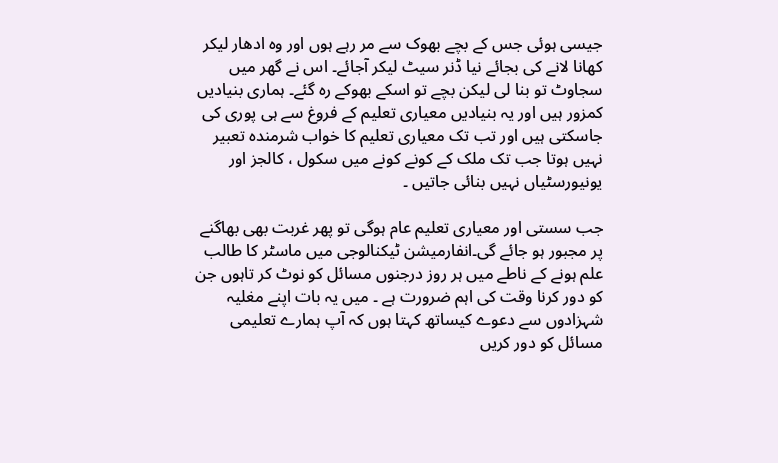جیسی ہوئی جس کے بچے بھوک سے مر رہے ہوں اور وہ ادھار لیکر کھانا لانے کی بجائے نیا ڈنر سیٹ لیکر آجائے۔ اس نے گھر میں سجاوٹ تو بنا لی لیکن بچے تو اسکے بھوکے رہ گئے۔ ہماری بنیادیں کمزور ہیں اور یہ بنیادیں معیاری تعلیم کے فروغ سے ہی پوری کی جاسکتی ہیں اور تب تک معیاری تعلیم کا خواب شرمندہ تعبیر نہیں ہوتا جب تک ملک کے کونے کونے میں سکول ، کالجز اور یونیورسٹیاں نہیں بنائی جاتیں ۔

جب سستی اور معیاری تعلیم عام ہوگی تو پھر غربت بھی بھاگنے پر مجبور ہو جائے گی۔انفارمیشن ٹیکنالوجی میں ماسٹر کا طالب علم ہونے کے ناطے میں ہر روز درجنوں مسائل کو نوٹ کر تاہوں جن کو دور کرنا وقت کی اہم ضرورت ہے ۔ میں یہ بات اپنے مغلیہ شہزادوں سے دعوے کیساتھ کہتا ہوں کہ آپ ہمارے تعلیمی مسائل کو دور کریں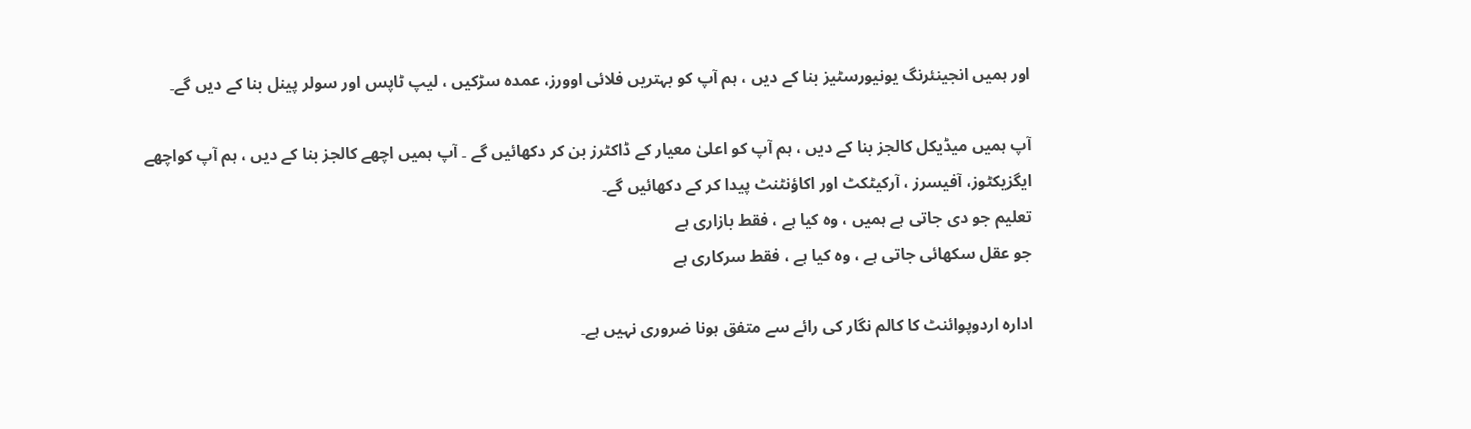اور ہمیں انجینئرنگ یونیورسٹیز بنا کے دیں ، ہم آپ کو بہتریں فلائی اوورز، عمدہ سڑکیں ، لیپ ٹاپس اور سولر پینل بنا کے دیں گے۔

آپ ہمیں میڈیکل کالجز بنا کے دیں ، ہم آپ کو اعلیٰ معیار کے ڈاکٹرز بن کر دکھائیں گے ۔ آپ ہمیں اچھے کالجز بنا کے دیں ، ہم آپ کواچھے ایگزیکٹوز، آفیسرز ، آرکیٹکٹ اور اکاؤنٹنٹ پیدا کر کے دکھائیں گے۔
تعلیم جو دی جاتی ہے ہمیں ، وہ کیا ہے ، فقط بازاری ہے
جو عقل سکھائی جاتی ہے ، وہ کیا ہے ، فقط سرکاری ہے

ادارہ اردوپوائنٹ کا کالم نگار کی رائے سے متفق ہونا ضروری نہیں ہے۔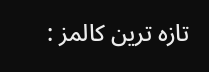تازہ ترین کالمز :